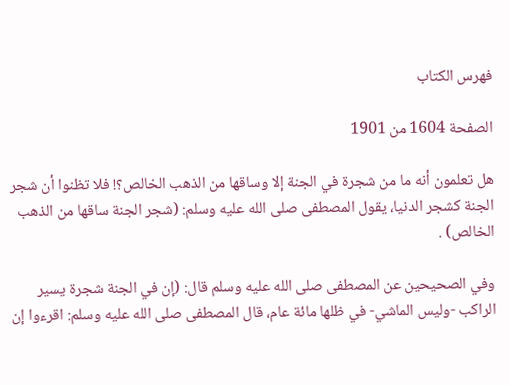فهرس الكتاب

الصفحة 1604 من 1901

هل تعلمون أنه ما من شجرة في الجنة إلا وساقها من الذهب الخالص؟! فلا تظنوا أن شجر الجنة كشجر الدنيا، يقول المصطفى صلى الله عليه وسلم: (شجر الجنة ساقها من الذهب الخالص) .

وفي الصحيحين عن المصطفى صلى الله عليه وسلم قال: (إن في الجنة شجرة يسير الراكب -وليس الماشي- في ظلها مائة عام، قال المصطفى صلى الله عليه وسلم: اقرءوا إن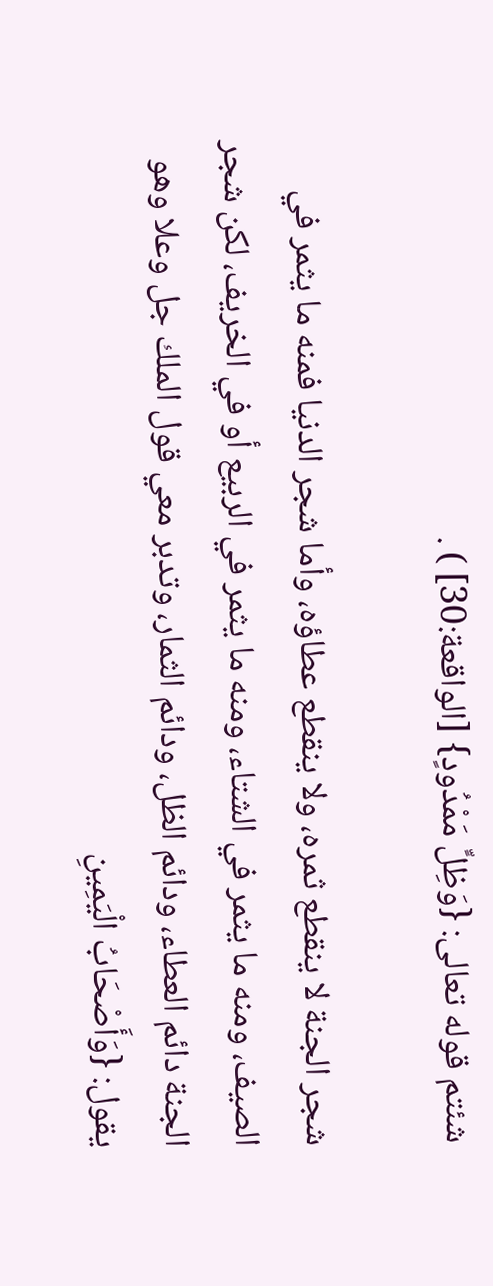شئتم قوله تعالى: {وَظِلٍّ مَمْدُودٍ} [الواقعة:30] ) .

شجر الجنة لا ينقطع ثمره، ولا ينقطع عطاؤه، وأما شجر الدنيا فمنه ما يثمر في الصيف، ومنه ما يثمر في الشتاء، ومنه ما يثمر في الربيع أو في الخريف، لكن شجر الجنة دائم العطاء، ودائم الظل، ودائم الثمار، وتدبر معي قول الملك جل وعلا وهو يقول: {وَأَصْحَابُ الْيَمِينِ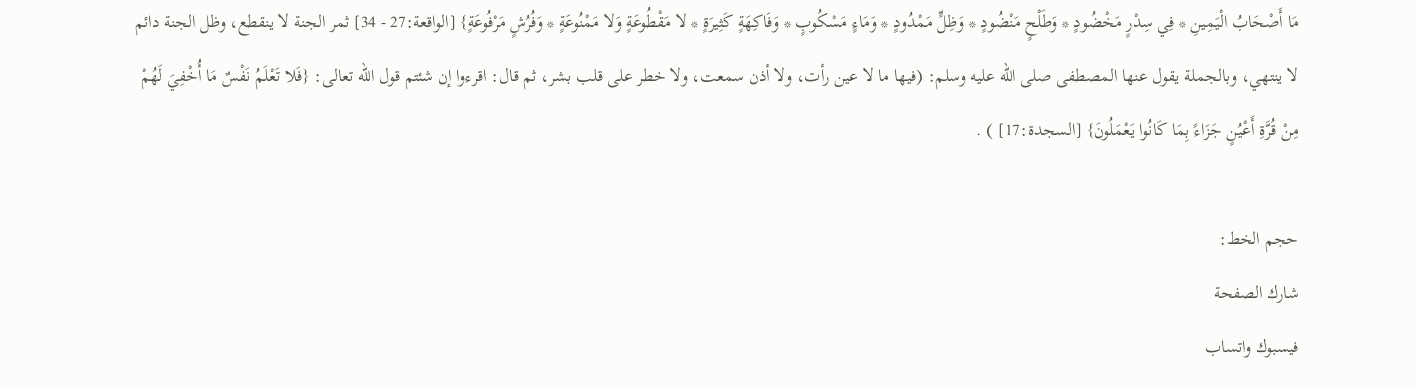مَا أَصْحَابُ الْيَمِينِ * فِي سِدْرٍ مَخْضُودٍ * وَطَلْحٍ مَنْضُودٍ * وَظِلٍّ مَمْدُودٍ * وَمَاءٍ مَسْكُوبٍ * وَفَاكِهَةٍ كَثِيرَةٍ * لا مَقْطُوعَةٍ وَلا مَمْنُوعَةٍ * وَفُرُشٍ مَرْفُوعَةٍ} [الواقعة:27 - 34] ثمر الجنة لا ينقطع، وظل الجنة دائم لا ينتهي، وبالجملة يقول عنها المصطفى صلى الله عليه وسلم: (فيها ما لا عين رأت، ولا أذن سمعت، ولا خطر على قلب بشر، ثم قال: اقرءوا إن شئتم قول الله تعالى: {فَلا تَعْلَمُ نَفْسٌ مَا أُخْفِيَ لَهُمْ مِنْ قُرَّةِ أَعْيُنٍ جَزَاءً بِمَا كَانُوا يَعْمَلُونَ} [السجدة:17] ) .

حجم الخط:
شارك الصفحة
فيسبوك واتساب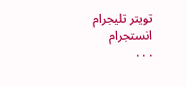تويتر تليجرام انستجرام
. . .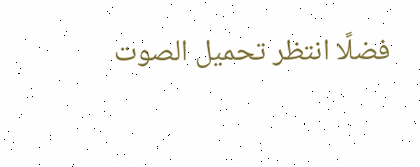فضلًا انتظر تحميل الصوت